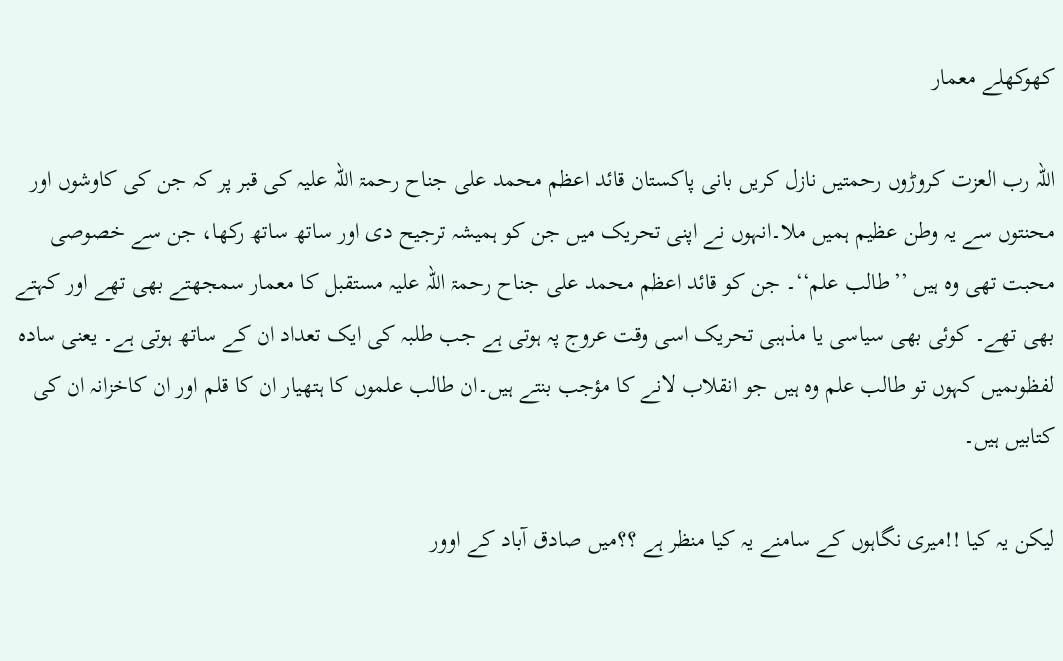کھوکھلے معمار

اللہ رب العزت کروڑوں رحمتیں نازل کریں بانی پاکستان قائد اعظم محمد علی جناح رحمۃ اللہ علیہ کی قبر پر کہ جن کی کاوشوں اور محنتوں سے یہ وطن عظیم ہمیں ملا۔انہوں نے اپنی تحریک میں جن کو ہمیشہ ترجیح دی اور ساتھ ساتھ رکھا، جن سے خصوصی محبت تھی وہ ہیں ’’طالب علم‘‘۔ جن کو قائد اعظم محمد علی جناح رحمۃ اللہ علیہ مستقبل کا معمار سمجھتے بھی تھے اور کہتے بھی تھے۔ کوئی بھی سیاسی یا مذہبی تحریک اسی وقت عروج پہ ہوتی ہے جب طلبہ کی ایک تعداد ان کے ساتھ ہوتی ہے۔ یعنی سادہ لفظوںمیں کہوں تو طالب علم وہ ہیں جو انقلاب لانے کا مؤجب بنتے ہیں۔ان طالب علموں کا ہتھیار ان کا قلم اور ان کاخزانہ ان کی کتابیں ہیں۔

لیکن یہ کیا !!میری نگاہوں کے سامنے یہ کیا منظر ہے ؟؟میں صادق آباد کے اوور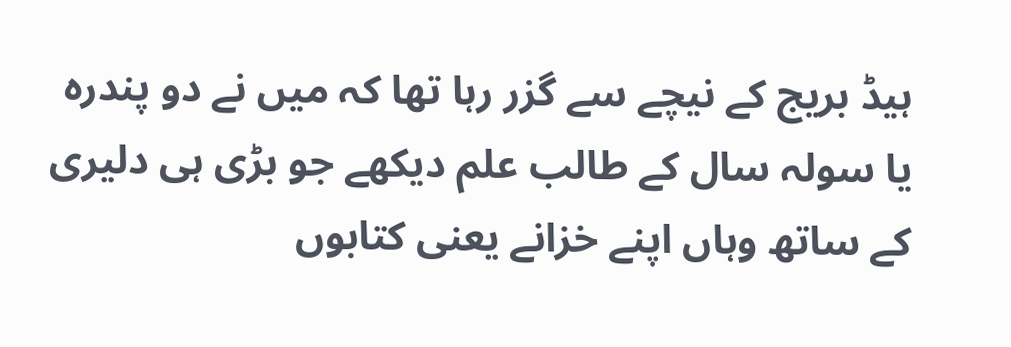ہیڈ بریج کے نیچے سے گزر رہا تھا کہ میں نے دو پندرہ یا سولہ سال کے طالب علم دیکھے جو بڑی ہی دلیری کے ساتھ وہاں اپنے خزانے یعنی کتابوں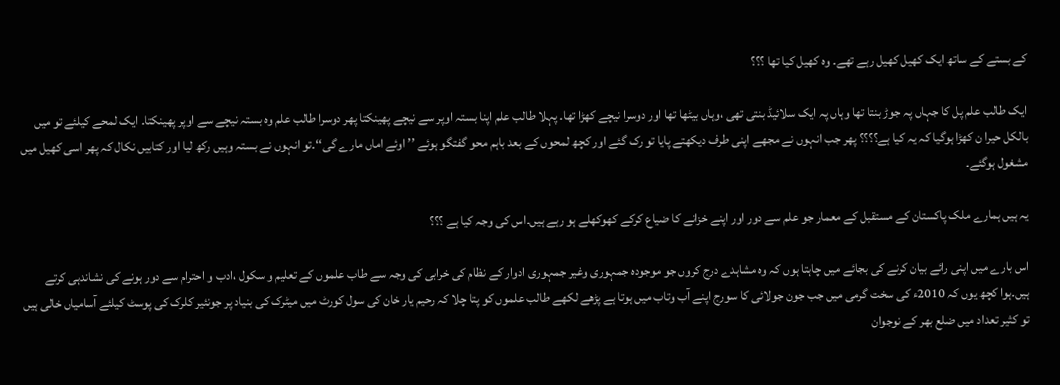کے بستے کے ساتھ ایک کھیل کھیل رہے تھے۔ وہ کھیل کیا تھا ؟؟؟

ایک طالب علم پل کا جہاں پہ جوڑ بنتا تھا وہاں پہ ایک سلائیڈ بنتی تھی ،وہاں بیٹھا تھا اور دوسرا نیچے کھڑا تھا۔ پہلا طالب علم اپنا بستہ اوپر سے نیچے پھینکتا پھر دوسرا طالب علم وہ بستہ نیچے سے اوپر پھینکتا۔ ایک لمحے کیلئے تو میں بالکل حیرا ن کھڑا ہوگیا کہ یہ کیا ہے؟؟؟؟ پھر جب انہوں نے مجھے اپنی طرف دیکھتے پایا تو رک گئے اور کچھ لمحوں کے بعد باہم محو گفتگو ہوئے ’’ اوئے اماں مارے گی‘‘۔تو انہوں نے بستہ وہیں رکھ لیا اور کتابیں نکال کہ پھر اسی کھیل میں مشغول ہوگئے۔

یہ ہیں ہمارے ملک پاکستان کے مستقبل کے معمار جو علم سے دور اور اپنے خزانے کا ضیاع کرکے کھوکھلے ہو رہے ہیں۔اس کی وجہ کیا ہے ؟؟؟

اس بارے میں اپنی رائے بیان کرنے کی بجائے میں چاہتا ہوں کہ وہ مشاہدے درج کروں جو موجودہ جمہوری وغیر جمہوری ادوار کے نظام کی خرابی کی وجہ سے طاب علموں کے تعلیم و سکول ،ادب و احترام سے دور ہونے کی نشاندہی کرتے ہیں۔ہوا کچھ یوں کہ 2010ء کی سخت گرمی میں جب جون جولائی کا سورج اپنے آب وتاب میں ہوتا ہے پڑھے لکھے طالب علموں کو پتا چلا کہ رحیم یار خان کی سول کورٹ میں میٹرک کی بنیاد پر جونئیر کلرک کی پوسٹ کیلئے آسامیاں خالی ہیں تو کثیر تعداد میں ضلع بھر کے نوجوان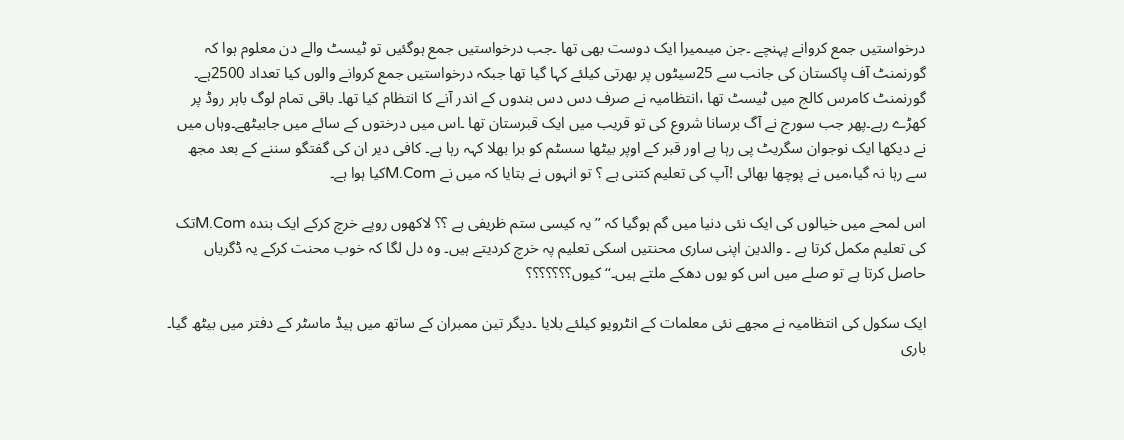درخواستیں جمع کروانے پہنچے ۔جن میںمیرا ایک دوست بھی تھا ۔جب درخواستیں جمع ہوگئیں تو ٹیسٹ والے دن معلوم ہوا کہ گورنمنٹ آف پاکستان کی جانب سے 25سیٹوں پر بھرتی کیلئے کہا گیا تھا جبکہ درخواستیں جمع کروانے والوں کیا تعداد 2500ہے۔ گورنمنٹ کامرس کالج میں ٹیسٹ تھا ،انتظامیہ نے صرف دس دس بندوں کے اندر آنے کا انتظام کیا تھا۔ باقی تمام لوگ باہر روڈ پر کھڑے رہے۔پھر جب سورج نے آگ برسانا شروع کی تو قریب میں ایک قبرستان تھا ۔اس میں درختوں کے سائے میں جابیٹھے۔وہاں میں نے دیکھا ایک نوجوان سگریٹ پی رہا ہے اور قبر کے اوپر بیٹھا سسٹم کو برا بھلا کہہ رہا ہے۔ کافی دیر ان کی گفتگو سننے کے بعد مجھ سے رہا نہ گیا،میں نے پوچھا بھائی !آپ کی تعلیم کتنی ہے ؟ تو انہوں نے بتایا کہ میں نے M.Comکیا ہوا ہے۔

اس لمحے میں خیالوں کی ایک نئی دنیا میں گم ہوگیا کہ ’’یہ کیسی ستم ظریفی ہے ؟؟ لاکھوں روپے خرچ کرکے ایک بندہ M.Comتک کی تعلیم مکمل کرتا ہے ۔ والدین اپنی ساری محنتیں اسکی تعلیم پہ خرچ کردیتے ہیں۔ وہ دل لگا کہ خوب محنت کرکے یہ ڈگریاں حاصل کرتا ہے تو صلے میں اس کو یوں دھکے ملتے ہیں۔‘‘کیوں؟؟؟؟؟؟؟

ایک سکول کی انتظامیہ نے مجھے نئی معلمات کے انٹرویو کیلئے بلایا ۔دیگر تین ممبران کے ساتھ میں ہیڈ ماسٹر کے دفتر میں بیٹھ گیا۔ باری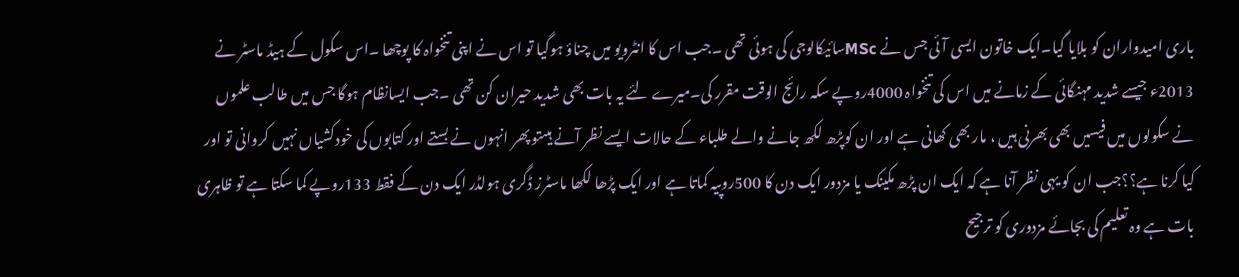باری امیدواران کو بلایا گیا۔ایک خاتون ایسی آئی جس نے MScسائیکالوجی کی ہوئی تھی ۔جب اس کا انٹرویو میں چناؤ ہوگیا تو اس نے اپنی تنخواہ کا پوچھا ۔اس سکول کے ہیڈ ماسٹر نے 2013ء جیسے شدید مہنگائی کے زمانے میں اس کی تنخواہ 4000روپے سکہ رائج الوقت مقرر کی۔میرے لئے یہ بات بھی شدید حیران کن تھی ۔جب ایسانظام ہوگا جس میں طالب علموں نے سکولوں میں فیسیں بھی بھرنی ہیں ، مار بھی کھانی ہے اور ان کوپڑھ لکھ جانے والے طلباء کے حالات ایسے نظر آنے ہیںتو پھر انہوں نے بستے اور کتابوں کی خودکشیاں نہیں کروانی تو اور کیا کرنا ہے؟؟جب ان کو یہی نظر آنا ہے کہ ایک ان پڑھ مکینک یا مزدور ایک دن کا 500روپیہ کماتا ہے اور ایک پڑھا لکھا ماسٹرز ڈگری ہولڈر ایک دن کے فقط 133روپے کما سکتا ہے تو ظاہری بات ہے وہ تعلیم کی بجائے مزدوری کو ترجیح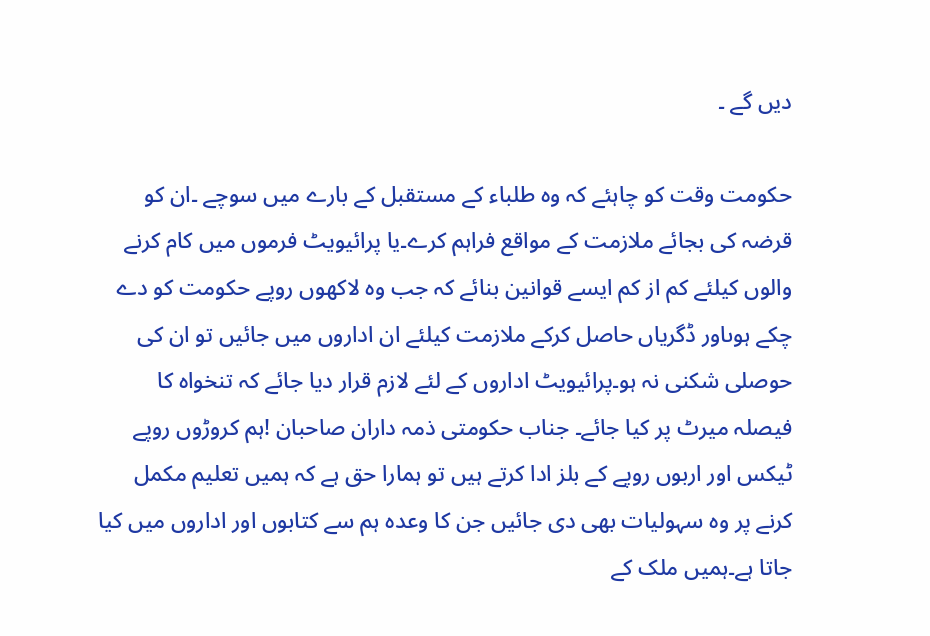دیں گے ۔

حکومت وقت کو چاہئے کہ وہ طلباء کے مستقبل کے بارے میں سوچے ۔ان کو قرضہ کی بجائے ملازمت کے مواقع فراہم کرے۔یا پرائیویٹ فرموں میں کام کرنے والوں کیلئے کم از کم ایسے قوانین بنائے کہ جب وہ لاکھوں روپے حکومت کو دے چکے ہوںاور ڈگریاں حاصل کرکے ملازمت کیلئے ان اداروں میں جائیں تو ان کی حوصلی شکنی نہ ہو۔پرائیویٹ اداروں کے لئے لازم قرار دیا جائے کہ تنخواہ کا فیصلہ میرٹ پر کیا جائے۔ جناب حکومتی ذمہ داران صاحبان !ہم کروڑوں روپے ٹیکس اور اربوں روپے کے بلز ادا کرتے ہیں تو ہمارا حق ہے کہ ہمیں تعلیم مکمل کرنے پر وہ سہولیات بھی دی جائیں جن کا وعدہ ہم سے کتابوں اور اداروں میں کیا جاتا ہے۔ہمیں ملک کے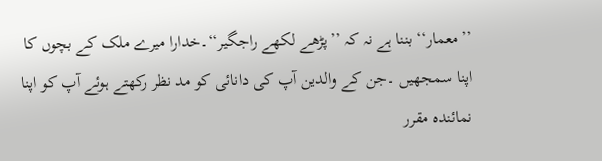’’معمار‘‘ بننا ہے نہ کہ ’’پڑھے لکھے راجگیر‘‘۔خدارا میرے ملک کے بچوں کا اپنا سمجھیں ۔جن کے والدین آپ کی دانائی کو مد نظر رکھتے ہوئے آپ کو اپنا نمائندہ مقرر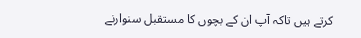کرتے ہیں تاکہ آپ ان کے بچوں کا مستقبل سنوارنے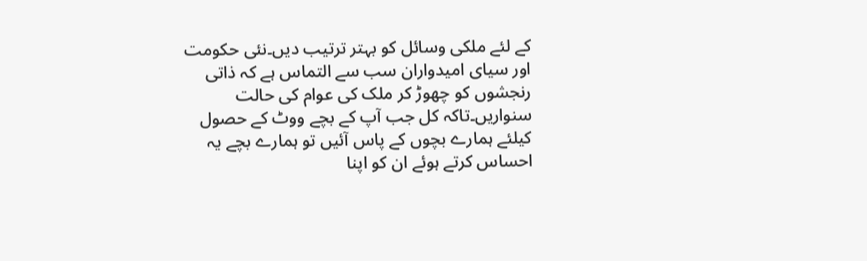کے لئے ملکی وسائل کو بہتر ترتیب دیں۔نئی حکومت اور سیای امیدواران سب سے التماس ہے کہ ذاتی رنجشوں کو چھوڑ کر ملک کی عوام کی حالت سنواریں۔تاکہ کل جب آپ کے بچے ووٹ کے حصول کیلئے ہمارے بچوں کے پاس آئیں تو ہمارے بچے یہ احساس کرتے ہوئے ان کو اپنا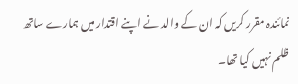نمائندہ مقرر کریں کہ ان کے والد نے اپنے اقتدار میں ہمارے ساتھ ظلم نہیں کیا تھا۔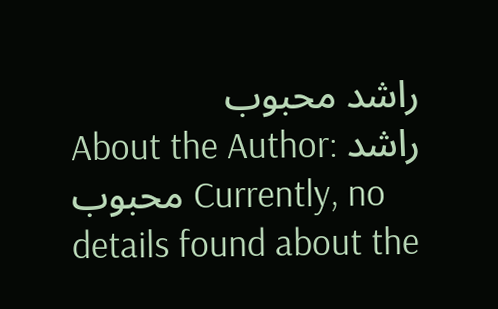راشد محبوب
About the Author: راشد محبوب Currently, no details found about the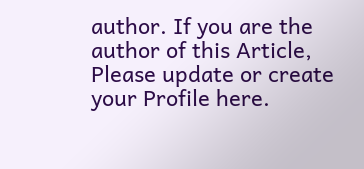author. If you are the author of this Article, Please update or create your Profile here.